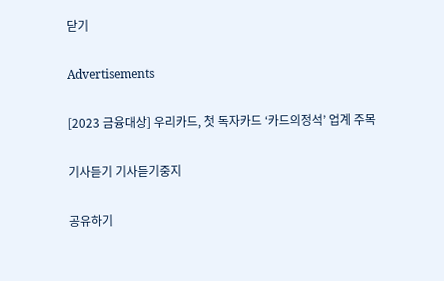닫기

Advertisements

[2023 금융대상] 우리카드, 첫 독자카드 ‘카드의정석’ 업계 주목

기사듣기 기사듣기중지

공유하기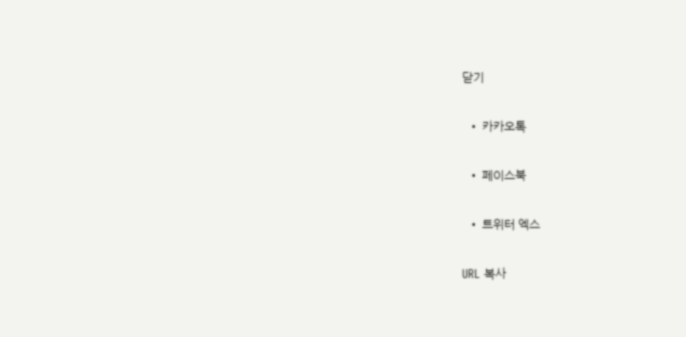닫기

  • 카카오톡

  • 페이스북

  • 트위터 엑스

URL 복사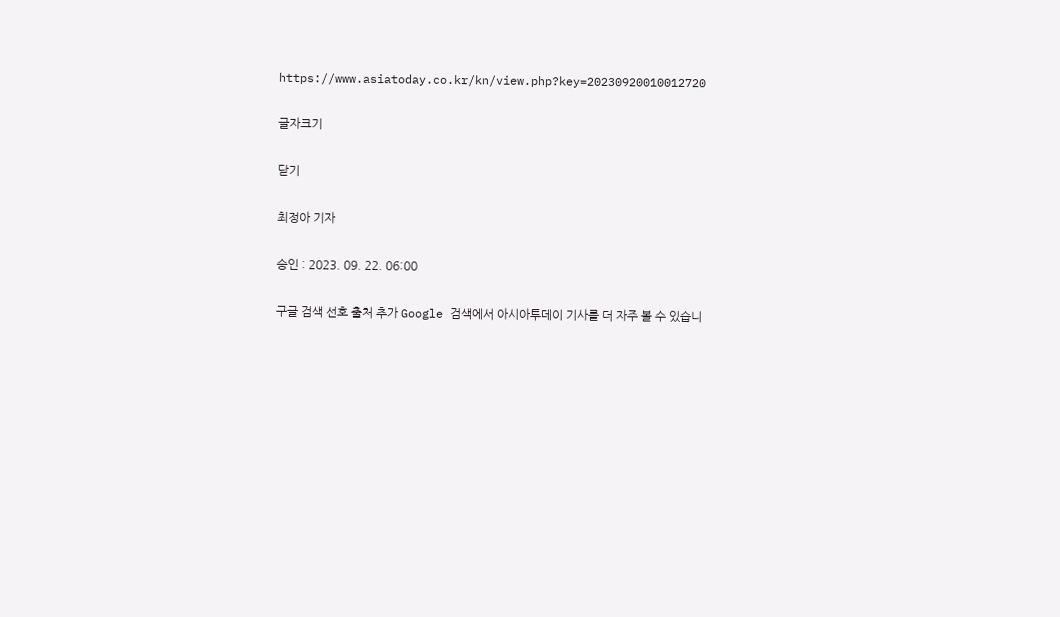https://www.asiatoday.co.kr/kn/view.php?key=20230920010012720

글자크기

닫기

최정아 기자

승인 : 2023. 09. 22. 06:00

구글 검색 선호 출처 추가 Google 검색에서 아시아투데이 기사를 더 자주 볼 수 있습니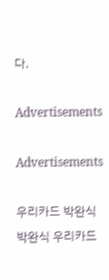다.

Advertisements

Advertisements

우리카드 박완식
박완식 우리카드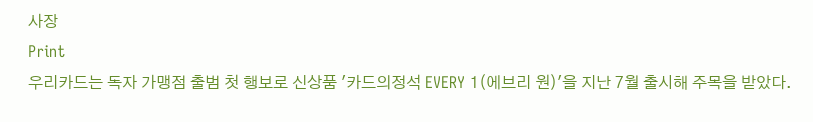사장
Print
우리카드는 독자 가맹점 출범 첫 행보로 신상품 '카드의정석 EVERY 1(에브리 원)'을 지난 7월 출시해 주목을 받았다.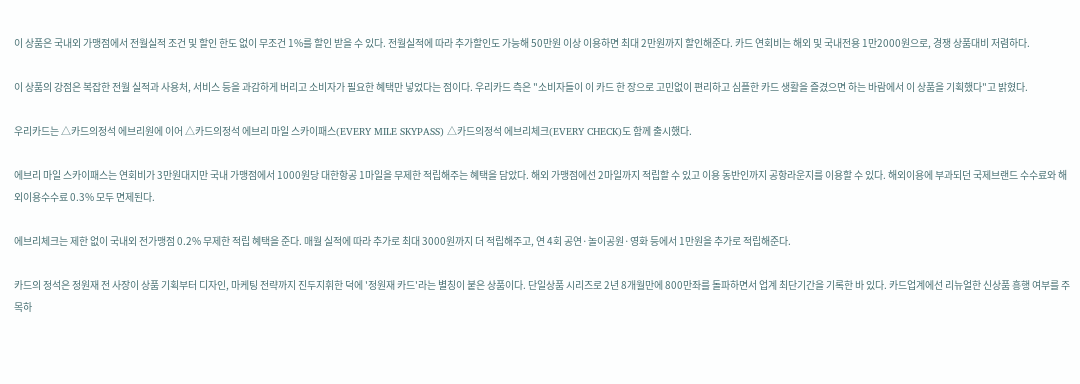이 상품은 국내외 가맹점에서 전월실적 조건 및 할인 한도 없이 무조건 1%를 할인 받을 수 있다. 전월실적에 따라 추가할인도 가능해 50만원 이상 이용하면 최대 2만원까지 할인해준다. 카드 연회비는 해외 및 국내전용 1만2000원으로, 경쟁 상품대비 저렴하다.

이 상품의 강점은 복잡한 전월 실적과 사용처, 서비스 등을 과감하게 버리고 소비자가 필요한 혜택만 넣었다는 점이다. 우리카드 측은 "소비자들이 이 카드 한 장으로 고민없이 편리하고 심플한 카드 생활을 즐겼으면 하는 바람에서 이 상품을 기획했다"고 밝혔다.

우리카드는 △카드의정석 에브리원에 이어 △카드의정석 에브리 마일 스카이패스(EVERY MILE SKYPASS) △카드의정석 에브리체크(EVERY CHECK)도 함께 출시했다.

에브리 마일 스카이패스는 연회비가 3만원대지만 국내 가맹점에서 1000원당 대한항공 1마일을 무제한 적립해주는 혜택을 담았다. 해외 가맹점에선 2마일까지 적립할 수 있고 이용 동반인까지 공항라운지를 이용할 수 있다. 해외이용에 부과되던 국제브랜드 수수료와 해외이용수수료 0.3% 모두 면제된다.

에브리체크는 제한 없이 국내외 전가맹점 0.2% 무제한 적립 혜택을 준다. 매월 실적에 따라 추가로 최대 3000원까지 더 적립해주고, 연 4회 공연·놀이공원·영화 등에서 1만원을 추가로 적립해준다.

카드의 정석은 정원재 전 사장이 상품 기획부터 디자인, 마케팅 전략까지 진두지휘한 덕에 '정원재 카드'라는 별칭이 붙은 상품이다. 단일상품 시리즈로 2년 8개월만에 800만좌를 돌파하면서 업계 최단기간을 기록한 바 있다. 카드업계에선 리뉴얼한 신상품 흥행 여부를 주목하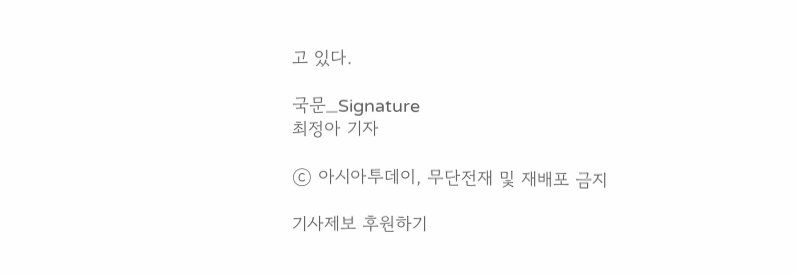고 있다.

국문_Signature
최정아 기자

ⓒ 아시아투데이, 무단전재 및 재배포 금지

기사제보 후원하기